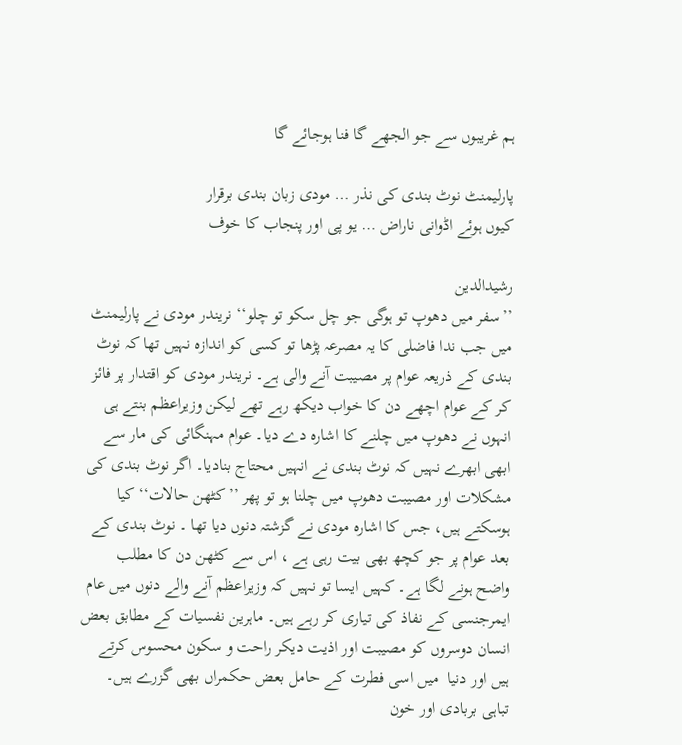ہم غریبوں سے جو الجھے گا فنا ہوجائے گا

پارلیمنٹ نوٹ بندی کی نذر … مودی زبان بندی برقرار
کیوں ہوئے اڈوانی ناراض … یو پی اور پنجاب کا خوف

رشیدالدین
’’سفر میں دھوپ تو ہوگی جو چل سکو تو چلو‘‘ نریندر مودی نے پارلیمنٹ میں جب ندا فاضلی کا یہ مصرعہ پڑھا تو کسی کو اندازہ نہیں تھا کہ نوٹ بندی کے ذریعہ عوام پر مصیبت آنے والی ہے۔ نریندر مودی کو اقتدار پر فائز کر کے عوام اچھے دن کا خواب دیکھ رہے تھے لیکن وزیراعظم بنتے ہی انہوں نے دھوپ میں چلنے کا اشارہ دے دیا۔ عوام مہنگائی کی مار سے ابھی ابھرے نہیں کہ نوٹ بندی نے انہیں محتاج بنادیا۔ اگر نوٹ بندی کی مشکلات اور مصیبت دھوپ میں چلنا ہو تو پھر ’’کٹھن حالات‘‘ کیا ہوسکتے ہیں، جس کا اشارہ مودی نے گزشتہ دنوں دیا تھا ۔ نوٹ بندی کے بعد عوام پر جو کچھ بھی بیت رہی ہے ، اس سے کٹھن دن کا مطلب واضح ہونے لگا ہے۔ کہیں ایسا تو نہیں کہ وزیراعظم آنے والے دنوں میں عام ایمرجنسی کے نفاذ کی تیاری کر رہے ہیں۔ ماہرین نفسیات کے مطابق بعض انسان دوسروں کو مصیبت اور اذیت دیکر راحت و سکون محسوس کرتے ہیں اور دنیا  میں اسی فطرت کے حامل بعض حکمراں بھی گزرے ہیں۔ تباہی بربادی اور خون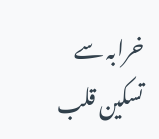خرابہ سے تسکین قلب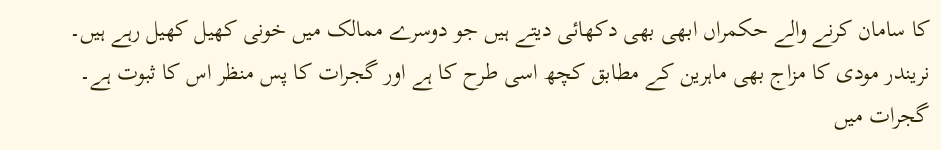کا سامان کرنے والے حکمراں ابھی بھی دکھائی دیتے ہیں جو دوسرے ممالک میں خونی کھیل کھیل رہے ہیں۔ نریندر مودی کا مزاج بھی ماہرین کے مطابق کچھ اسی طرح کا ہے اور گجرات کا پس منظر اس کا ثبوت ہے۔ گجرات میں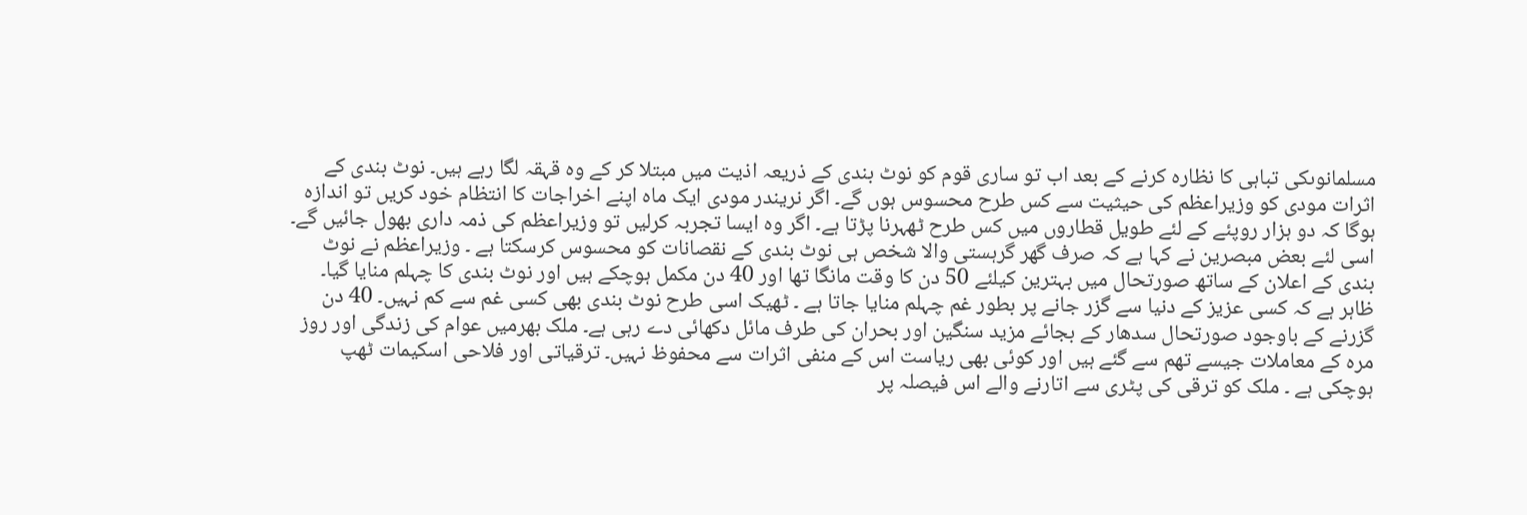مسلمانوںکی تباہی کا نظارہ کرنے کے بعد اب تو ساری قوم کو نوٹ بندی کے ذریعہ اذیت میں مبتلا کر کے وہ قہقہ لگا رہے ہیں۔ نوٹ بندی کے اثرات مودی کو وزیراعظم کی حیثیت سے کس طرح محسوس ہوں گے۔ اگر نریندر مودی ایک ماہ اپنے اخراجات کا انتظام خود کریں تو اندازہ ہوگا کہ دو ہزار روپئے کے لئے طویل قطاروں میں کس طرح ٹھہرنا پڑتا ہے۔ اگر وہ ایسا تجربہ کرلیں تو وزیراعظم کی ذمہ داری بھول جائیں گے۔ اسی لئے بعض مبصرین نے کہا ہے کہ صرف گھر گرہستی والا شخص ہی نوٹ بندی کے نقصانات کو محسوس کرسکتا ہے ۔ وزیراعظم نے نوٹ بندی کے اعلان کے ساتھ صورتحال میں بہترین کیلئے 50 دن کا وقت مانگا تھا اور 40 دن مکمل ہوچکے ہیں اور نوٹ بندی کا چہلم منایا گیا۔ ظاہر ہے کہ کسی عزیز کے دنیا سے گزر جانے پر بطور غم چہلم منایا جاتا ہے ۔ ٹھیک اسی طرح نوٹ بندی بھی کسی غم سے کم نہیں۔ 40 دن گزرنے کے باوجود صورتحال سدھار کے بجائے مزید سنگین اور بحران کی طرف مائل دکھائی دے رہی ہے۔ ملک بھرمیں عوام کی زندگی اور روز مرہ کے معاملات جیسے تھم سے گئے ہیں اور کوئی بھی ریاست اس کے منفی اثرات سے محفوظ نہیں۔ ترقیاتی اور فلاحی اسکیمات ٹھپ ہوچکی ہے ۔ ملک کو ترقی کی پٹری سے اتارنے والے اس فیصلہ پر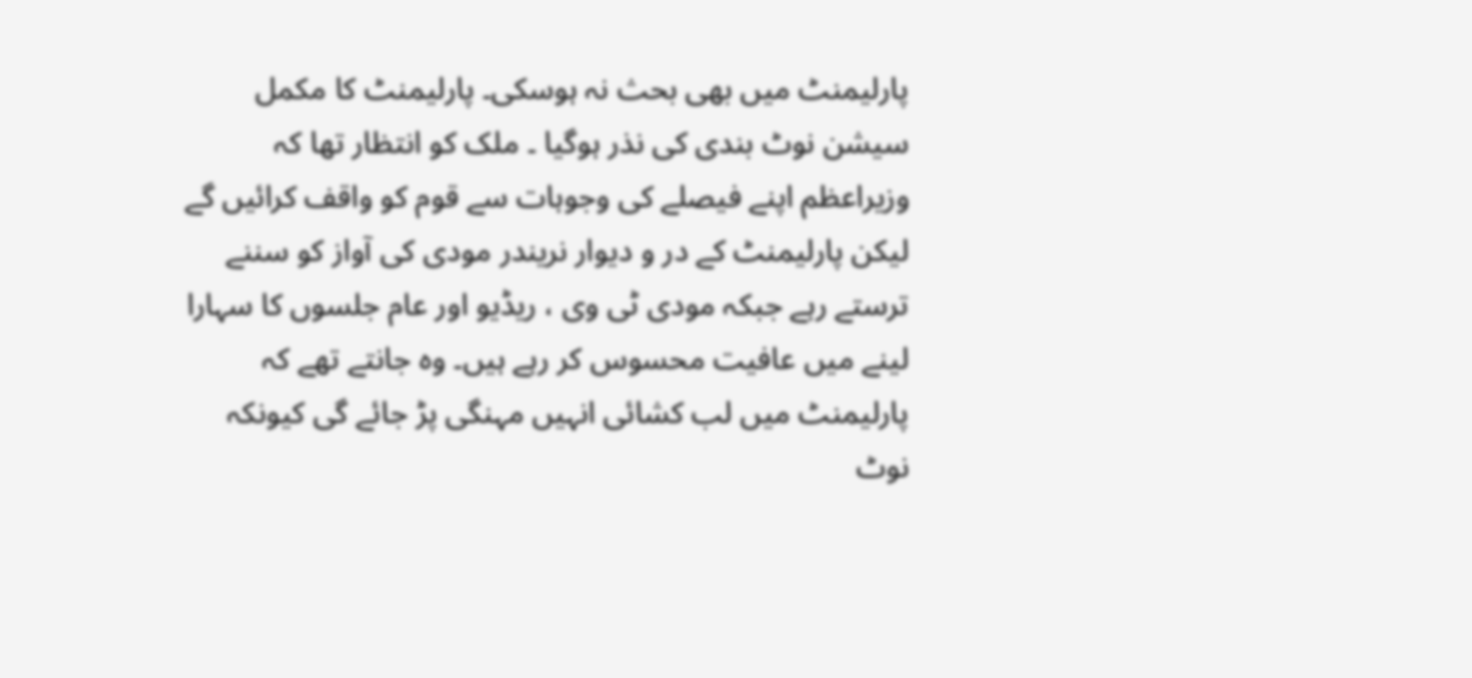پارلیمنٹ میں بھی بحث نہ ہوسکی۔ پارلیمنٹ کا مکمل سیشن نوٹ بندی کی نذر ہوگیا ۔ ملک کو انتظار تھا کہ وزیراعظم اپنے فیصلے کی وجوہات سے قوم کو واقف کرائیں گے لیکن پارلیمنٹ کے در و دیوار نریندر مودی کی آواز کو سننے ترستے رہے جبکہ مودی ٹی وی ، ریڈیو اور عام جلسوں کا سہارا لینے میں عافیت محسوس کر رہے ہیں۔ وہ جانتے تھے کہ پارلیمنٹ میں لب کشائی انہیں مہنگی پڑ جائے گی کیونکہ نوٹ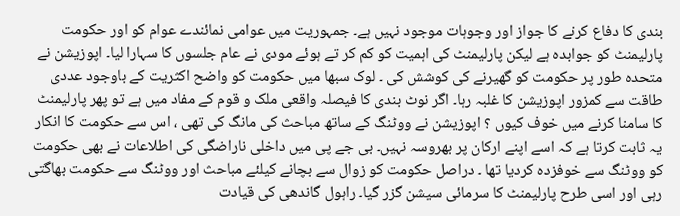بندی کا دفاع کرنے کا جواز اور وجوہات موجود نہیں ہے۔ جمہوریت میں عوامی نمائندے عوام کو اور حکومت پارلیمنٹ کو جوابدہ ہے لیکن پارلیمنٹ کی اہمیت کو کم کر تے ہوئے مودی نے عام جلسوں کا سہارا لیا۔ اپوزیشن نے متحدہ طور پر حکومت کو گھیرنے کی کوشش کی ۔ لوک سبھا میں حکومت کو واضح اکثریت کے باوجود عددی طاقت سے کمزور اپوزیشن کا غلبہ رہا۔ اگر نوٹ بندی کا فیصلہ واقعی ملک و قوم کے مفاد میں ہے تو پھر پارلیمنٹ کا سامنا کرنے میں خوف کیوں ؟ اپوزیشن نے ووٹنگ کے ساتھ مباحث کی مانگ کی تھی ، اس سے حکومت کا انکار یہ ثابت کرتا ہے کہ اسے اپنے ارکان پر بھروسہ نہیں۔ بی جے پی میں داخلی ناراضگی کی اطلاعات نے بھی حکومت کو ووٹنگ سے خوفزدہ کردیا تھا ۔ دراصل حکومت کو زوال سے بچانے کیلئے مباحث اور ووٹنگ سے حکومت بھاگتی رہی اور اسی طرح پارلیمنٹ کا سرمائی سیشن گزر گیا۔ راہول گاندھی کی قیادت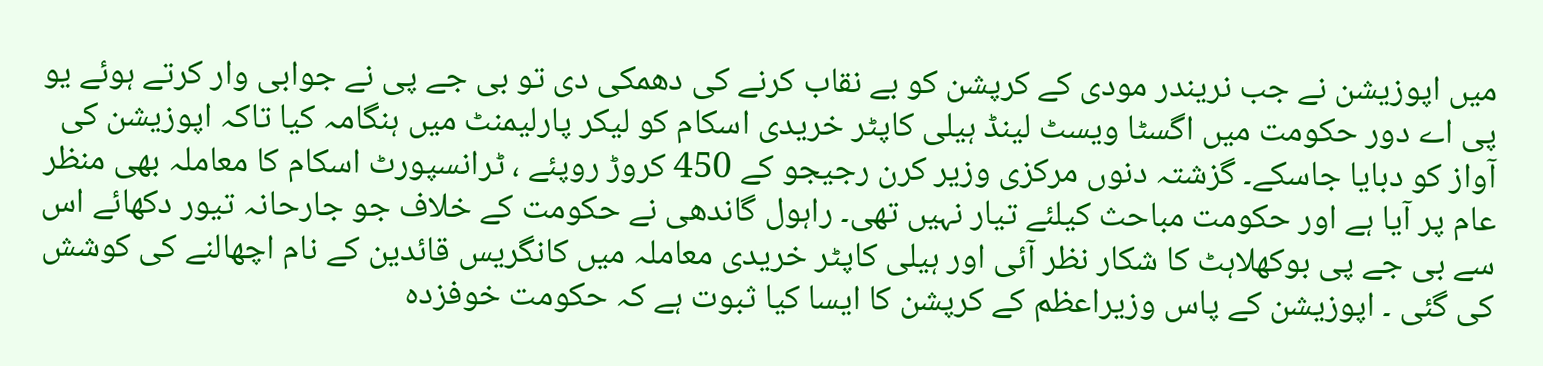میں اپوزیشن نے جب نریندر مودی کے کرپشن کو بے نقاب کرنے کی دھمکی دی تو بی جے پی نے جوابی وار کرتے ہوئے یو پی اے دور حکومت میں اگسٹا ویسٹ لینڈ ہیلی کاپٹر خریدی اسکام کو لیکر پارلیمنٹ میں ہنگامہ کیا تاکہ اپوزیشن کی آواز کو دبایا جاسکے۔ گزشتہ دنوں مرکزی وزیر کرن رجیجو کے 450 کروڑ روپئے ، ٹرانسپورٹ اسکام کا معاملہ بھی منظر عام پر آیا ہے اور حکومت مباحث کیلئے تیار نہیں تھی۔ راہول گاندھی نے حکومت کے خلاف جو جارحانہ تیور دکھائے اس سے بی جے پی بوکھلاہٹ کا شکار نظر آئی اور ہیلی کاپٹر خریدی معاملہ میں کانگریس قائدین کے نام اچھالنے کی کوشش کی گئی ۔ اپوزیشن کے پاس وزیراعظم کے کرپشن کا ایسا کیا ثبوت ہے کہ حکومت خوفزدہ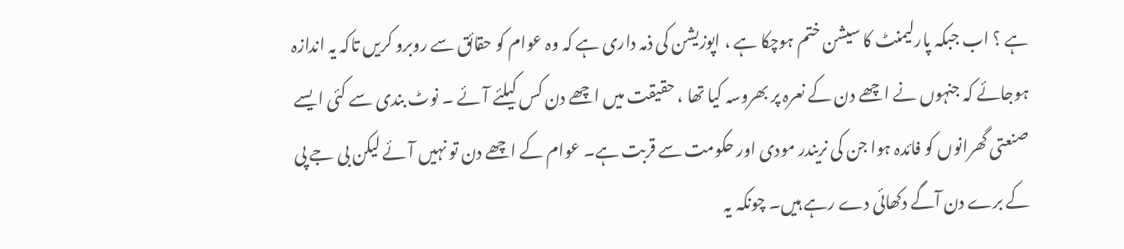ہے ؟ اب جبکہ پارلیمنٹ کا سیشن ختم ہوچکا ہے ، اپوزیشن کی ذمہ داری ہے کہ وہ عوام کو حقائق سے روبرو کریں تاکہ یہ اندازہ ہوجائے کہ جنہوں نے اچھے دن کے نعرہ پر بھروسہ کیا تھا ، حقیقت میں اچھے دن کس کیلئے آئے ۔ نوٹ بندی سے کئی ایسے صنعتی گھرانوں کو فائدہ ہوا جن کی نریندر مودی اور حکومت سے قربت ہے۔ عوام کے اچھے دن تو نہیں آئے لیکن بی جے پی کے برے دن آگے دکھائی دے رہے ہیں۔ چونکہ یہ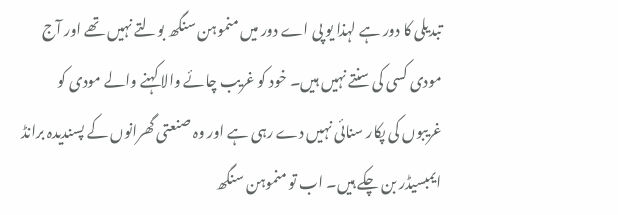تبدیلی کا دور ہے لہذا یو پی اے دور میں منموہن سنگھ بولتے نہیں تھے اور آج مودی کسی کی سنتے نہیں ہیں۔ خود کو غریب چائے والا کہنے والے مودی کو غریبوں کی پکار سنائی نہیں دے رہی ہے اور وہ صنعتی گھرانوں کے پسندیدہ برانڈ ایمبسیڈر بن چکے ہیں۔ اب تو منموہن سنگھ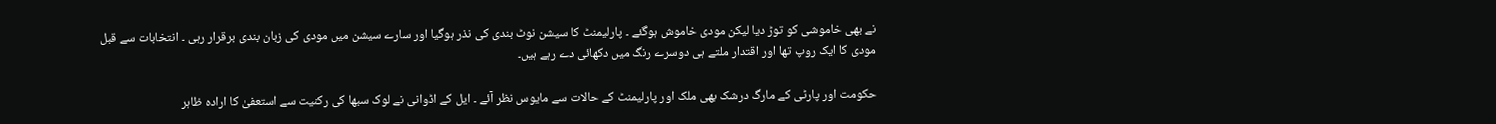نے بھی خاموشی کو توڑ دیا لیکن مودی خاموش ہوگئے ۔ پارلیمنٹ کا سیشن نوٹ بندی کی نذر ہوگیا اور سارے سیشن میں مودی کی زبان بندی برقرار رہی ۔ انتخابات سے قبل مودی کا ایک روپ تھا اور اقتدار ملتے ہی دوسرے رنگ میں دکھائی دے رہے ہیں۔

حکومت اور پارٹی کے مارگ درشک بھی ملک اور پارلیمنٹ کے حالات سے مایوس نظر آئے ۔ ایل کے اڈوانی نے لوک سبھا کی رکنیت سے استعفیٰ کا ارادہ ظاہر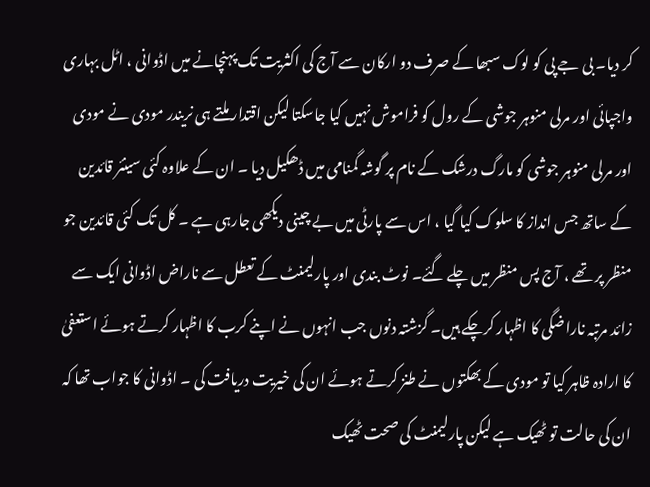کر دیا۔ بی جے پی کو لوک سبھا کے صرف دو ارکان سے آج کی اکثریت تک پہنچانے میں اڈوانی ، اٹل بہاری واجپائی اور مرلی منوہر جوشی کے رول کو فراموش نہیں کیا جاسکتا لیکن اقتدار ملتے ہی نریندر مودی نے مودی اور مرلی منوہر جوشی کو مارگ درشک کے نام پر گوشہ گمنامی میں ڈھکیل دیا ۔ ان کے علاوہ کئی سینئر قائدین کے ساتھ جس انداز کا سلوک کیا گیا ، اس سے پارٹی میں بے چینی دیکھی جارہی ہے ۔ کل تک کئی قائدین جو منظر پر تھے ، آج پس منظر میں چلے گئے۔ نوٹ بندی اور پارلیمنٹ کے تعطل سے ناراض اڈوانی ایک سے زائد مرتبہ ناراضگی کا اظہار کرچکے ہیں۔ گزشتہ دنوں جب انہوں نے اپنے کرب کا اظہار کرتے ہوئے استعفیٰ کا ارادہ ظاہر کیا تو مودی کے بھکتوں نے طنز کرتے ہوئے ان کی خیریت دریافت کی ۔ اڈوانی کا جواب تھا کہ ان کی حالت تو ٹھیک ہے لیکن پارلیمنٹ کی صحت ٹھیک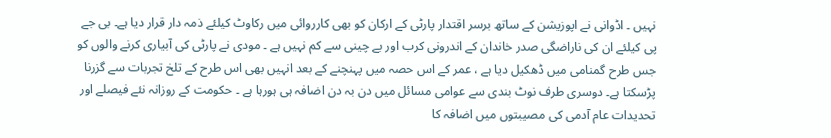نہیں ۔ اڈوانی نے اپوزیشن کے ساتھ برسر اقتدار پارٹی کے ارکان کو بھی کارروائی میں رکاوٹ کیلئے ذمہ دار قرار دیا ہے۔ بی جے پی کیلئے ان کی ناراضگی صدر خاندان کے اندرونی کرب اور بے چینی سے کم نہیں ہے ۔ مودی نے پارٹی کی آبیاری کرنے والوں کو جس طرح گمنامی میں ڈھکیل دیا ہے ، عمر کے اس حصہ میں پہنچنے کے بعد انہیں بھی اس طرح کے تلخ تجربات سے گزرنا پڑسکتا ہے۔ دوسری طرف نوٹ بندی سے عوامی مسائل میں دن بہ دن اضافہ ہی ہورہا ہے ۔ حکومت کے روزانہ نئے فیصلے اور تحدیدات عام آدمی کی مصیبتوں میں اضافہ کا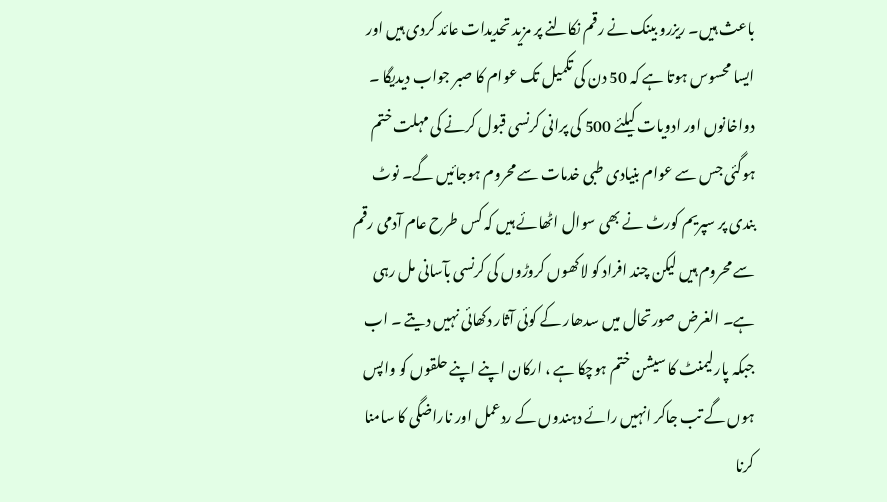باعث ہیں۔ ریزرو بینک نے رقم نکالنے پر مزید تحدیدات عائد کردی ہیں اور ایسا محسوس ہوتا ہے کہ 50 دن کی تکمیل تک عوام کا صبر جواب دیدیگا ۔ دواخانوں اور ادویات کیلئے 500 کی پرانی کرنسی قبول کرنے کی مہلت ختم ہوگئی جس سے عوام بنیادی طبی خدمات سے محروم ہوجائیں گے۔ نوٹ بندی پر سپریم کورٹ نے بھی سوال اٹھائے ہیں کہ کس طرح عام آدمی رقم سے محروم ہیں لیکن چند افراد کو لاکھوں کروڑوں کی کرنسی بآسانی مل رہی ہے۔ الغرض صورتحال میں سدھار کے کوئی آثار دکھائی نہیں دیتے ۔ اب جبکہ پارلیمنٹ کا سیشن ختم ہوچکا ہے ، ارکان اپنے اپنے حلقوں کو واپس ہوں گے تب جاکر انہیں رائے دہندوں کے ردعمل اور ناراضگی کا سامنا کرنا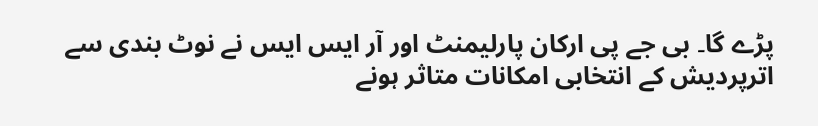پڑے گا۔ بی جے پی ارکان پارلیمنٹ اور آر ایس ایس نے نوٹ بندی سے اترپردیش کے انتخابی امکانات متاثر ہونے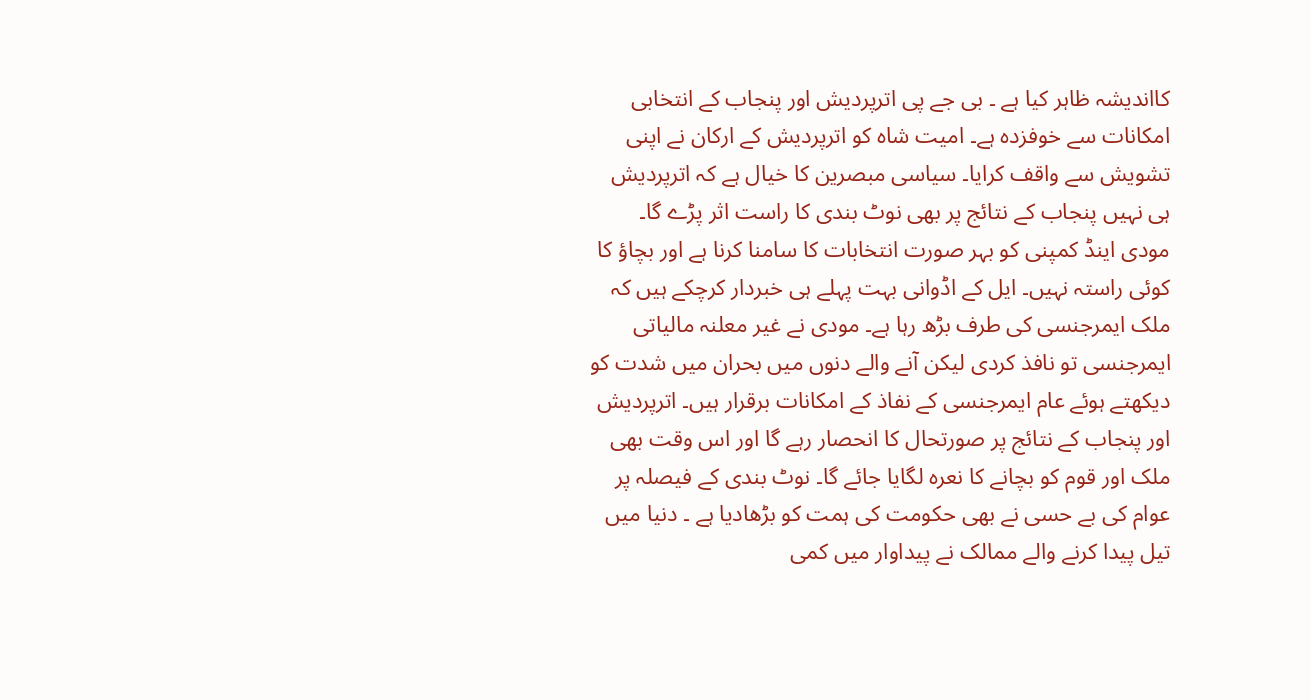کااندیشہ ظاہر کیا ہے ۔ بی جے پی اترپردیش اور پنجاب کے انتخابی امکانات سے خوفزدہ ہے۔ امیت شاہ کو اترپردیش کے ارکان نے اپنی تشویش سے واقف کرایا۔ سیاسی مبصرین کا خیال ہے کہ اترپردیش ہی نہیں پنجاب کے نتائج پر بھی نوٹ بندی کا راست اثر پڑے گا۔ مودی اینڈ کمپنی کو بہر صورت انتخابات کا سامنا کرنا ہے اور بچاؤ کا کوئی راستہ نہیں۔ ایل کے اڈوانی بہت پہلے ہی خبردار کرچکے ہیں کہ ملک ایمرجنسی کی طرف بڑھ رہا ہے۔ مودی نے غیر معلنہ مالیاتی ایمرجنسی تو نافذ کردی لیکن آنے والے دنوں میں بحران میں شدت کو دیکھتے ہوئے عام ایمرجنسی کے نفاذ کے امکانات برقرار ہیں۔ اترپردیش اور پنجاب کے نتائج پر صورتحال کا انحصار رہے گا اور اس وقت بھی ملک اور قوم کو بچانے کا نعرہ لگایا جائے گا۔ نوٹ بندی کے فیصلہ پر عوام کی بے حسی نے بھی حکومت کی ہمت کو بڑھادیا ہے ۔ دنیا میں تیل پیدا کرنے والے ممالک نے پیداوار میں کمی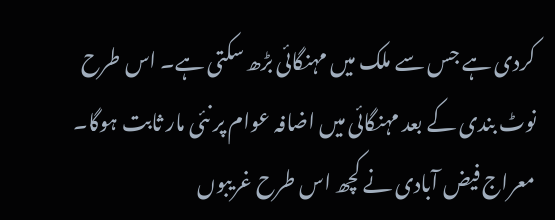کردی ہے جس سے ملک میں مہنگائی بڑھ سکتی ہے۔ اس طرح نوٹ بندی کے بعد مہنگائی میں اضافہ عوام پر نئی مار ثابت ہوگا۔ معراج فیض آبادی نے کچھ اس طرح غریبوں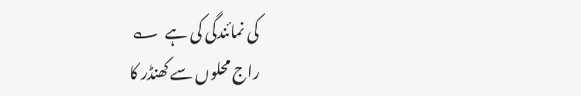کی نمائندگی کی ہے  ؎
راج محلوں سے کھنڈر کا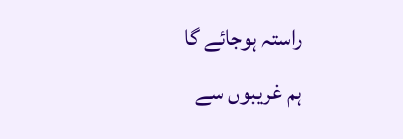راستہ ہوجائے گا
ہم غریبوں سے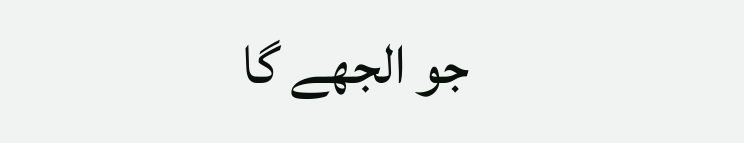جو الجھے گا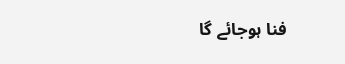فنا ہوجائے گا